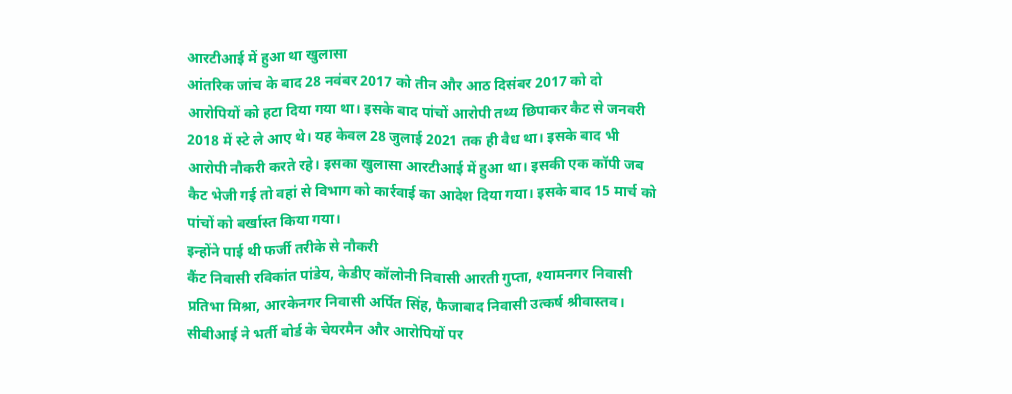आरटीआई में हुआ था खुलासा
आंतरिक जांच के बाद 28 नवंबर 2017 को तीन और आठ दिसंबर 2017 को दो आरोपियों को हटा दिया गया था। इसके बाद पांचों आरोपी तथ्य छिपाकर कैट से जनवरी 2018 में स्टे ले आए थे। यह केवल 28 जुलाई 2021 तक ही वैध था। इसके बाद भी आरोपी नौकरी करते रहे। इसका खुलासा आरटीआई में हुआ था। इसकी एक कॉपी जब कैट भेजी गई तो वहां से विभाग को कार्रवाई का आदेश दिया गया। इसके बाद 15 मार्च को पांचों को बर्खास्त किया गया।
इन्होंने पाई थी फर्जी तरीके से नौकरी
कैंट निवासी रविकांत पांडेय, केडीए कॉलोनी निवासी आरती गुप्ता, श्यामनगर निवासी प्रतिभा मिश्रा, आरकेनगर निवासी अर्पित सिंह, फैजाबाद निवासी उत्कर्ष श्रीवास्तव।
सीबीआई ने भर्ती बोर्ड के चेयरमैन और आरोपियों पर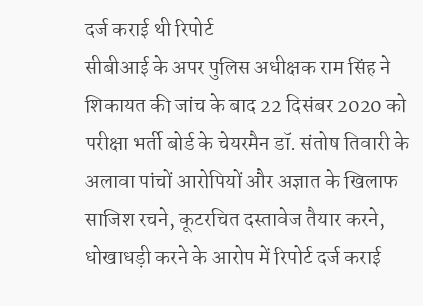दर्ज कराई थी रिपोर्ट
सीबीआई के अपर पुलिस अधीक्षक राम सिंह ने शिकायत की जांच के बाद 22 दिसंबर 2020 को परीक्षा भर्ती बोर्ड के चेयरमैन डॉ. संतोष तिवारी के अलावा पांचों आरोपियों और अज्ञात के खिलाफ साजिश रचने, कूटरचित दस्तावेज तैयार करने, धोखाधड़ी करने के आरोप में रिपोर्ट दर्ज कराई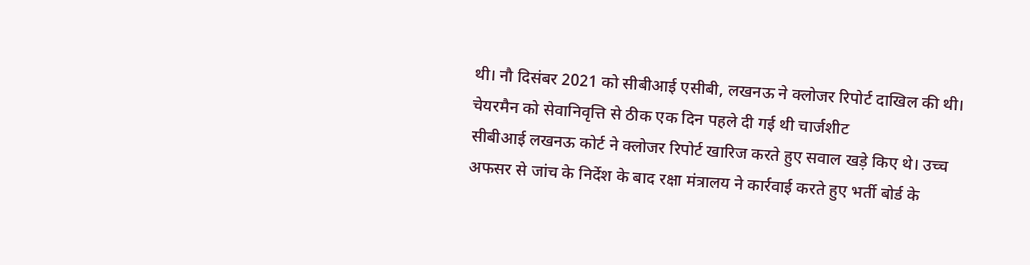थी। नौ दिसंबर 2021 को सीबीआई एसीबी, लखनऊ ने क्लोजर रिपोर्ट दाखिल की थी।
चेयरमैन को सेवानिवृत्ति से ठीक एक दिन पहले दी गई थी चार्जशीट
सीबीआई लखनऊ कोर्ट ने क्लोजर रिपोर्ट खारिज करते हुए सवाल खड़े किए थे। उच्च अफसर से जांच के निर्देश के बाद रक्षा मंत्रालय ने कार्रवाई करते हुए भर्ती बोर्ड के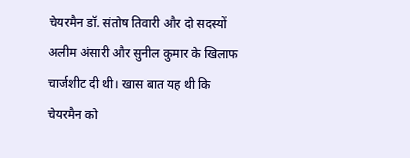चेयरमैन डॉ. संतोष तिवारी और दो सदस्यों अलीम अंसारी और सुनील कुमार के खिलाफ चार्जशीट दी थी। खास बात यह थी कि चेयरमैन को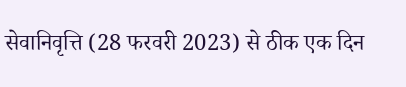सेवानिवृत्ति (28 फरवरी 2023) से ठीक एक दिन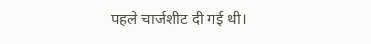पहले चार्जशीट दी गई थी।